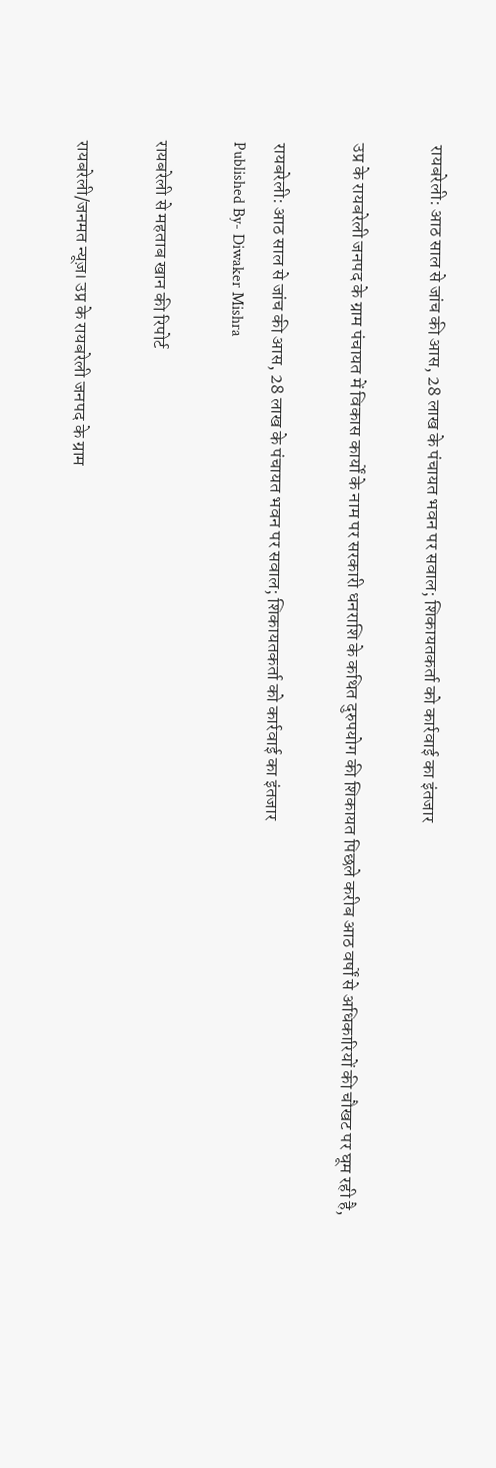रायबरेली: आठ साल से जांच की आस, 28 लाख के पंचायत भवन पर सवाल; शिकायतकर्ता को कार्रवाई का इंतजार

उप्र के रायबरेली जनपद के ग्राम पंचायत में विकास कार्यों के नाम पर सरकारी धनराशि के कथित दुरुपयोग की शिकायत पिछले करीब आठ वर्षों से अधिकारियों की चौखट पर घूम रही है,

रायबरेली: आठ साल से जांच की आस, 28 लाख के पंचायत भवन पर सवाल; शिकायतकर्ता को कार्रवाई का इंतजार
Published By- Diwaker Mishra

रायबरेली से महताब खान की रिपोर्ट

रायबरेली/जनमत न्यूज़। उप्र के रायबरेली जनपद के ग्राम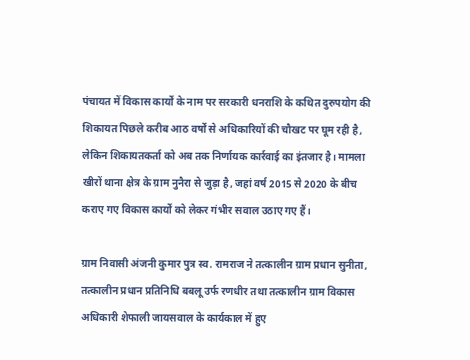पंचायत में विकास कार्यों के नाम पर सरकारी धनराशि के कथित दुरुपयोग की शिकायत पिछले करीब आठ वर्षों से अधिकारियों की चौखट पर घूम रही है, लेकिन शिकायतकर्ता को अब तक निर्णायक कार्रवाई का इंतजार है। मामला खीरों थाना क्षेत्र के ग्राम नुनैरा से जुड़ा है, जहां वर्ष 2015 से 2020 के बीच कराए गए विकास कार्यों को लेकर गंभीर सवाल उठाए गए हैं।

ग्राम निवासी अंजनी कुमार पुत्र स्व. रामराज ने तत्कालीन ग्राम प्रधान सुनीता, तत्कालीन प्रधान प्रतिनिधि बबलू उर्फ रणधीर तथा तत्कालीन ग्राम विकास अधिकारी शेफाली जायसवाल के कार्यकाल में हुए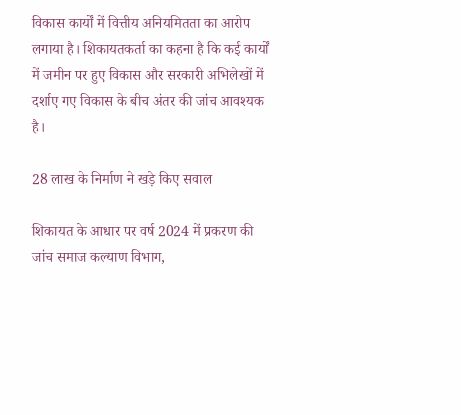विकास कार्यों में वित्तीय अनियमितता का आरोप लगाया है। शिकायतकर्ता का कहना है कि कई कार्यों में जमीन पर हुए विकास और सरकारी अभिलेखों में दर्शाए गए विकास के बीच अंतर की जांच आवश्यक है।

28 लाख के निर्माण ने खड़े किए सवाल

शिकायत के आधार पर वर्ष 2024 में प्रकरण की जांच समाज कल्याण विभाग,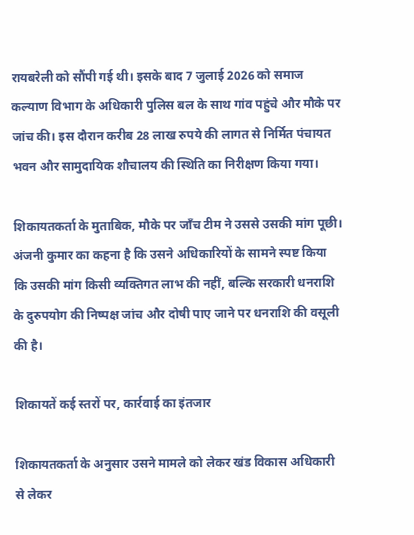रायबरेली को सौंपी गई थी। इसके बाद 7 जुलाई 2026 को समाज कल्याण विभाग के अधिकारी पुलिस बल के साथ गांव पहुंचे और मौके पर जांच की। इस दौरान करीब 28 लाख रुपये की लागत से निर्मित पंचायत भवन और सामुदायिक शौचालय की स्थिति का निरीक्षण किया गया।

शिकायतकर्ता के मुताबिक, मौके पर जाँच टीम ने उससे उसकी मांग पूछी। अंजनी कुमार का कहना है कि उसने अधिकारियों के सामने स्पष्ट किया कि उसकी मांग किसी व्यक्तिगत लाभ की नहीं, बल्कि सरकारी धनराशि के दुरुपयोग की निष्पक्ष जांच और दोषी पाए जाने पर धनराशि की वसूली की है।

शिकायतें कई स्तरों पर, कार्रवाई का इंतजार

शिकायतकर्ता के अनुसार उसने मामले को लेकर खंड विकास अधिकारी से लेकर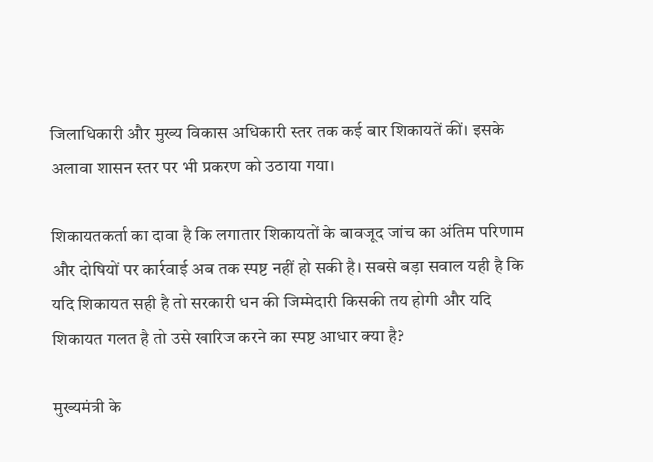जिलाधिकारी और मुख्य विकास अधिकारी स्तर तक कई बार शिकायतें कीं। इसके अलावा शासन स्तर पर भी प्रकरण को उठाया गया।

शिकायतकर्ता का दावा है कि लगातार शिकायतों के बावजूद जांच का अंतिम परिणाम और दोषियों पर कार्रवाई अब तक स्पष्ट नहीं हो सकी है। सबसे बड़ा सवाल यही है कि यदि शिकायत सही है तो सरकारी धन की जिम्मेदारी किसकी तय होगी और यदि शिकायत गलत है तो उसे खारिज करने का स्पष्ट आधार क्या है?

मुख्यमंत्री के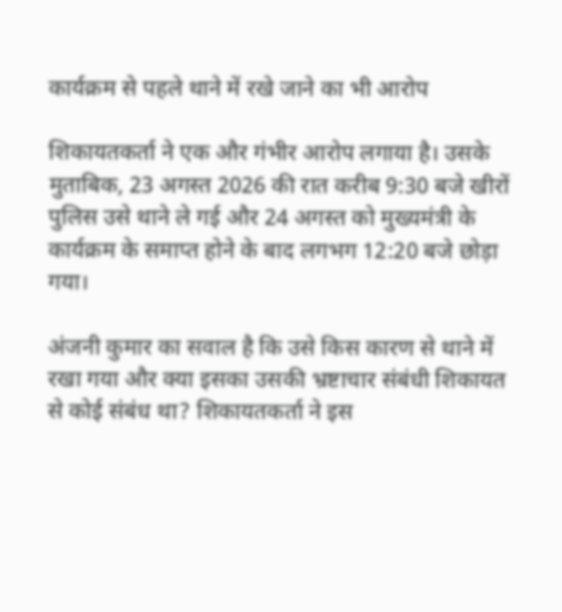कार्यक्रम से पहले थाने में रखे जाने का भी आरोप

शिकायतकर्ता ने एक और गंभीर आरोप लगाया है। उसके मुताबिक, 23 अगस्त 2026 की रात करीब 9:30 बजे खीरों पुलिस उसे थाने ले गई और 24 अगस्त को मुख्यमंत्री के कार्यक्रम के समाप्त होने के बाद लगभग 12:20 बजे छोड़ा गया।

अंजनी कुमार का सवाल है कि उसे किस कारण से थाने में रखा गया और क्या इसका उसकी भ्रष्टाचार संबंधी शिकायत से कोई संबंध था? शिकायतकर्ता ने इस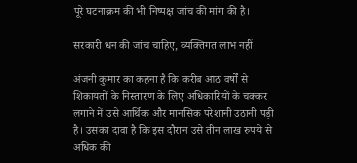पूरे घटनाक्रम की भी निष्पक्ष जांच की मांग की है।

सरकारी धन की जांच चाहिए, व्यक्तिगत लाभ नहीं

अंजनी कुमार का कहना है कि करीब आठ वर्षों से शिकायतों के निस्तारण के लिए अधिकारियों के चक्कर लगाने में उसे आर्थिक और मानसिक परेशानी उठानी पड़ी है। उसका दावा है कि इस दौरान उसे तीन लाख रुपये से अधिक की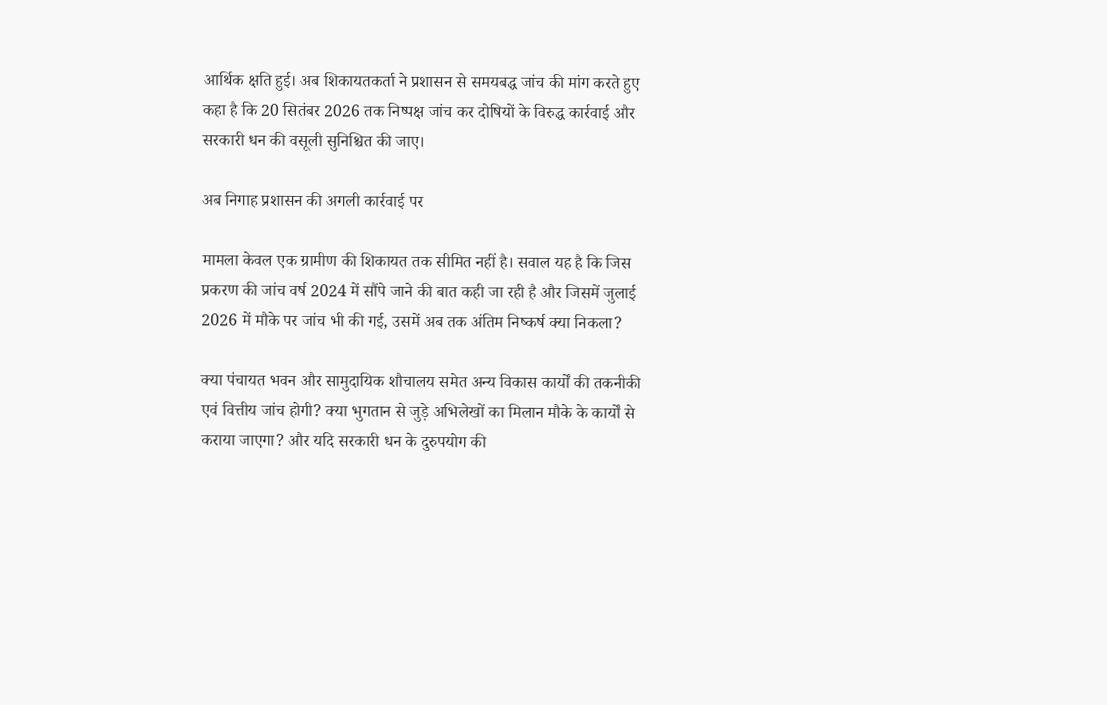आर्थिक क्षति हुई। अब शिकायतकर्ता ने प्रशासन से समयबद्ध जांच की मांग करते हुए कहा है कि 20 सितंबर 2026 तक निष्पक्ष जांच कर दोषियों के विरुद्ध कार्रवाई और सरकारी धन की वसूली सुनिश्चित की जाए।

अब निगाह प्रशासन की अगली कार्रवाई पर

मामला केवल एक ग्रामीण की शिकायत तक सीमित नहीं है। सवाल यह है कि जिस प्रकरण की जांच वर्ष 2024 में सौंपे जाने की बात कही जा रही है और जिसमें जुलाई 2026 में मौके पर जांच भी की गई, उसमें अब तक अंतिम निष्कर्ष क्या निकला?

क्या पंचायत भवन और सामुदायिक शौचालय समेत अन्य विकास कार्यों की तकनीकी एवं वित्तीय जांच होगी? क्या भुगतान से जुड़े अभिलेखों का मिलान मौके के कार्यों से कराया जाएगा? और यदि सरकारी धन के दुरुपयोग की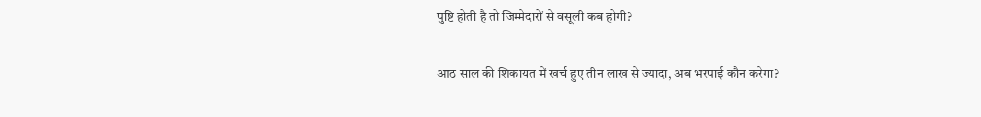पुष्टि होती है तो जिम्मेदारों से वसूली कब होगी?

आठ साल की शिकायत में खर्च हुए तीन लाख से ज्यादा, अब भरपाई कौन करेगा?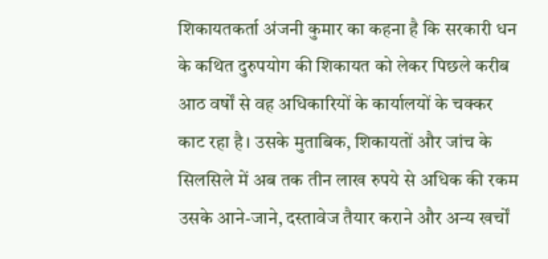शिकायतकर्ता अंजनी कुमार का कहना है कि सरकारी धन के कथित दुरुपयोग की शिकायत को लेकर पिछले करीब आठ वर्षों से वह अधिकारियों के कार्यालयों के चक्कर काट रहा है। उसके मुताबिक, शिकायतों और जांच के सिलसिले में अब तक तीन लाख रुपये से अधिक की रकम उसके आने-जाने, दस्तावेज तैयार कराने और अन्य खर्चों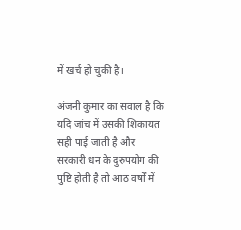में खर्च हो चुकी है।

अंजनी कुमार का सवाल है कि यदि जांच में उसकी शिकायत सही पाई जाती है और सरकारी धन के दुरुपयोग की पुष्टि होती है तो आठ वर्षों में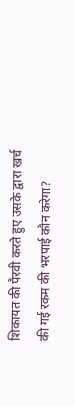शिकायत की पैरवी करते हुए उसके द्वारा खर्च की गई रकम की भरपाई कौन करेगा?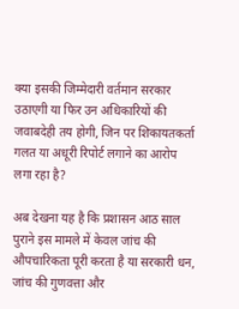क्या इसकी जिम्मेदारी वर्तमान सरकार उठाएगी या फिर उन अधिकारियों की जवाबदेही तय होगी, जिन पर शिकायतकर्ता गलत या अधूरी रिपोर्ट लगाने का आरोप लगा रहा है?

अब देखना यह है कि प्रशासन आठ साल पुराने इस मामले में केवल जांच की औपचारिकता पूरी करता है या सरकारी धन, जांच की गुणवत्ता और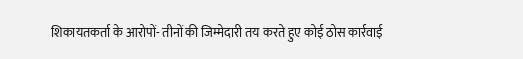शिकायतकर्ता के आरोपों- तीनों की जिम्मेदारी तय करते हुए कोई ठोस कार्रवाई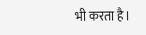भी करता है।